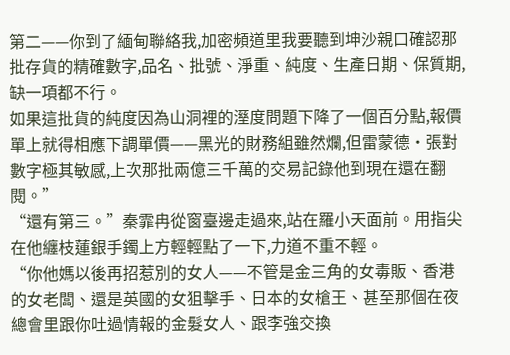第二——你到了緬甸聯絡我,加密頻道里我要聽到坤沙親口確認那批存貨的精確數字,品名、批號、淨重、純度、生產日期、保質期,缺一項都不行。
如果這批貨的純度因為山洞裡的溼度問題下降了一個百分點,報價單上就得相應下調單價——黑光的財務組雖然爛,但雷蒙德·張對數字極其敏感,上次那批兩億三千萬的交易記錄他到現在還在翻閱。”
“還有第三。”秦霏冉從窗臺邊走過來,站在羅小天面前。用指尖在他纏枝蓮銀手鐲上方輕輕點了一下,力道不重不輕。
“你他媽以後再招惹別的女人——不管是金三角的女毒販、香港的女老闆、還是英國的女狙擊手、日本的女槍王、甚至那個在夜總會里跟你吐過情報的金髮女人、跟李強交換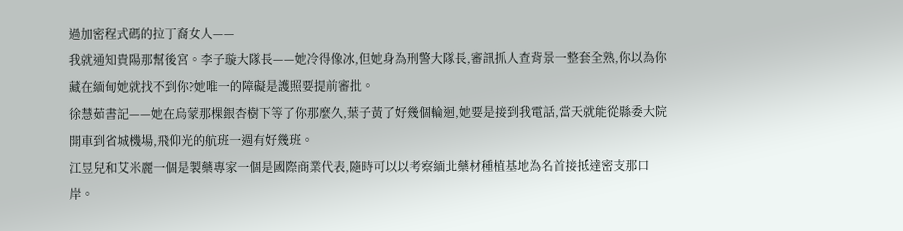過加密程式碼的拉丁裔女人——
我就通知貴陽那幫後宮。李子璇大隊長——她冷得像冰,但她身為刑警大隊長,審訊抓人查背景一整套全熟,你以為你藏在緬甸她就找不到你?她唯一的障礙是護照要提前審批。
徐慧茹書記——她在烏蒙那棵銀杏樹下等了你那麼久,葉子黃了好幾個輪迴,她要是接到我電話,當天就能從縣委大院開車到省城機場,飛仰光的航班一週有好幾班。
江昱兒和艾米麗一個是製藥專家一個是國際商業代表,隨時可以以考察緬北藥材種植基地為名首接抵達密支那口岸。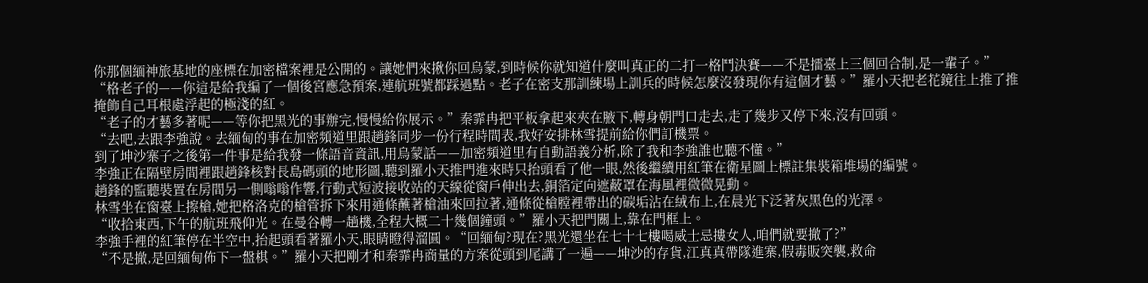你那個緬神旅基地的座標在加密檔案裡是公開的。讓她們來揪你回烏蒙,到時候你就知道什麼叫真正的二打一格鬥決賽——不是擂臺上三個回合制,是一輩子。”
“格老子的——你這是給我編了一個後宮應急預案,連航班號都踩過點。老子在密支那訓練場上訓兵的時候怎麼沒發現你有這個才藝。”羅小天把老花鏡往上推了推掩飾自己耳根處浮起的極淺的紅。
“老子的才藝多著呢——等你把黑光的事辦完,慢慢給你展示。”秦霏冉把平板拿起來夾在腋下,轉身朝門口走去,走了幾步又停下來,沒有回頭。
“去吧,去跟李強說。去緬甸的事在加密頻道里跟趙鋒同步一份行程時間表,我好安排林雪提前給你們訂機票。
到了坤沙寨子之後第一件事是給我發一條語音資訊,用烏蒙話——加密頻道里有自動語義分析,除了我和李強誰也聽不懂。”
李強正在隔壁房間裡跟趙鋒核對長島碼頭的地形圖,聽到羅小天推門進來時只抬頭看了他一眼,然後繼續用紅筆在衛星圖上標註集裝箱堆場的編號。
趙鋒的監聽裝置在房間另一側嗡嗡作響,行動式短波接收站的天線從窗戶伸出去,銅箔定向遮蔽罩在海風裡微微晃動。
林雪坐在窗臺上擦槍,她把格洛克的槍管拆下來用通條蘸著槍油來回拉著,通條從槍膛裡帶出的碳垢沾在絨布上,在晨光下泛著灰黑色的光澤。
“收拾東西,下午的航班飛仰光。在曼谷轉一趟機,全程大概二十幾個鐘頭。”羅小天把門關上,靠在門框上。
李強手裡的紅筆停在半空中,抬起頭看著羅小天,眼睛瞪得溜圓。“回緬甸?現在?黑光還坐在七十七樓喝威士忌摟女人,咱們就要撤了?”
“不是撤,是回緬甸佈下一盤棋。”羅小天把剛才和秦霏冉商量的方案從頭到尾講了一遍——坤沙的存貨,江真真帶隊進寨,假毒販突襲,救命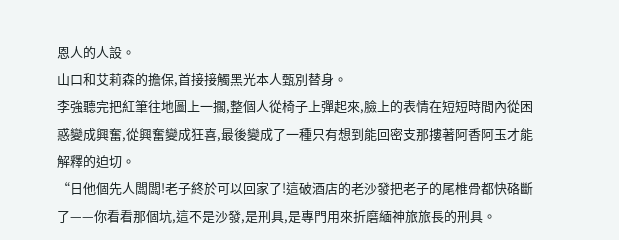恩人的人設。
山口和艾莉森的擔保,首接接觸黑光本人甄別替身。
李強聽完把紅筆往地圖上一擱,整個人從椅子上彈起來,臉上的表情在短短時間內從困惑變成興奮,從興奮變成狂喜,最後變成了一種只有想到能回密支那摟著阿香阿玉才能解釋的迫切。
“日他個先人闆闆!老子終於可以回家了!這破酒店的老沙發把老子的尾椎骨都快硌斷了——你看看那個坑,這不是沙發,是刑具,是專門用來折磨緬神旅旅長的刑具。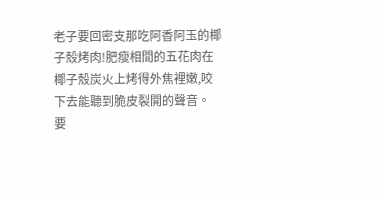老子要回密支那吃阿香阿玉的椰子殼烤肉!肥瘦相間的五花肉在椰子殼炭火上烤得外焦裡嫩,咬下去能聽到脆皮裂開的聲音。
要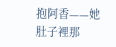抱阿香——她肚子裡那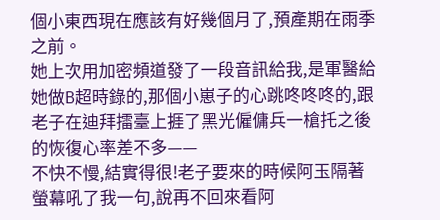個小東西現在應該有好幾個月了,預產期在雨季之前。
她上次用加密頻道發了一段音訊給我,是軍醫給她做B超時錄的,那個小崽子的心跳咚咚咚的,跟老子在迪拜擂臺上捱了黑光僱傭兵一槍托之後的恢復心率差不多——
不快不慢,結實得很!老子要來的時候阿玉隔著螢幕吼了我一句,說再不回來看阿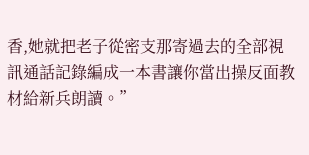香,她就把老子從密支那寄過去的全部視訊通話記錄編成一本書讓你當出操反面教材給新兵朗讀。”